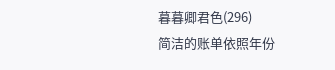暮暮卿君色(296)
简洁的账单依照年份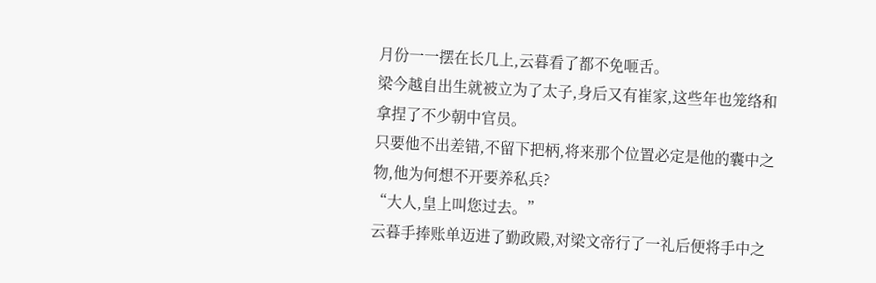月份一一摆在长几上,云暮看了都不免咂舌。
梁今越自出生就被立为了太子,身后又有崔家,这些年也笼络和拿捏了不少朝中官员。
只要他不出差错,不留下把柄,将来那个位置必定是他的囊中之物,他为何想不开要养私兵?
“大人,皇上叫您过去。”
云暮手捧账单迈进了勤政殿,对梁文帝行了一礼后便将手中之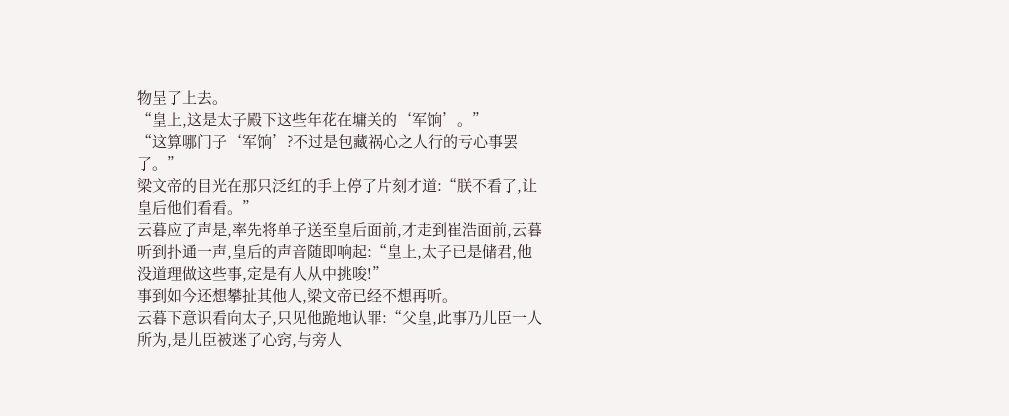物呈了上去。
“皇上,这是太子殿下这些年花在墉关的‘军饷’。”
“这算哪门子‘军饷’?不过是包藏祸心之人行的亏心事罢了。”
梁文帝的目光在那只泛红的手上停了片刻才道:“朕不看了,让皇后他们看看。”
云暮应了声是,率先将单子送至皇后面前,才走到崔浩面前,云暮听到扑通一声,皇后的声音随即响起:“皇上,太子已是储君,他没道理做这些事,定是有人从中挑唆!”
事到如今还想攀扯其他人,梁文帝已经不想再听。
云暮下意识看向太子,只见他跪地认罪:“父皇,此事乃儿臣一人所为,是儿臣被迷了心窍,与旁人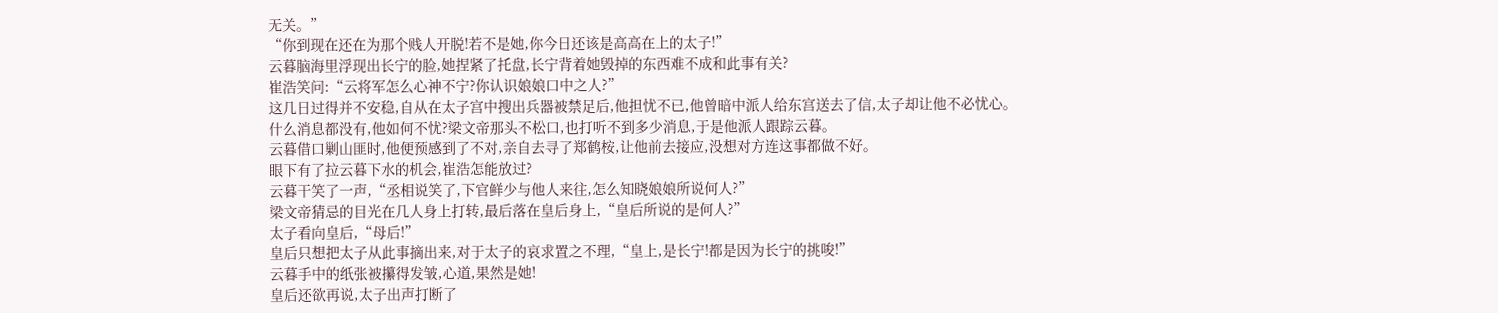无关。”
“你到现在还在为那个贱人开脱!若不是她,你今日还该是高高在上的太子!”
云暮脑海里浮现出长宁的脸,她捏紧了托盘,长宁背着她毁掉的东西难不成和此事有关?
崔浩笑问:“云将军怎么心神不宁?你认识娘娘口中之人?”
这几日过得并不安稳,自从在太子宫中搜出兵器被禁足后,他担忧不已,他曾暗中派人给东宫送去了信,太子却让他不必忧心。
什么消息都没有,他如何不忧?梁文帝那头不松口,也打听不到多少消息,于是他派人跟踪云暮。
云暮借口剿山匪时,他便预感到了不对,亲自去寻了郑鹤桉,让他前去接应,没想对方连这事都做不好。
眼下有了拉云暮下水的机会,崔浩怎能放过?
云暮干笑了一声,“丞相说笑了,下官鲜少与他人来往,怎么知晓娘娘所说何人?”
梁文帝猜忌的目光在几人身上打转,最后落在皇后身上,“皇后所说的是何人?”
太子看向皇后,“母后!”
皇后只想把太子从此事摘出来,对于太子的哀求置之不理,“皇上,是长宁!都是因为长宁的挑唆!”
云暮手中的纸张被攥得发皱,心道,果然是她!
皇后还欲再说,太子出声打断了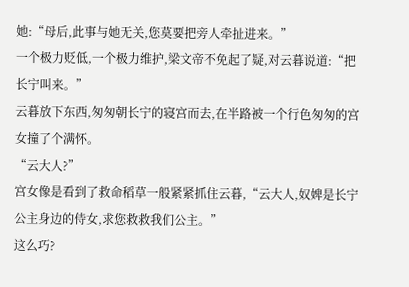她:“母后,此事与她无关,您莫要把旁人牵扯进来。”
一个极力贬低,一个极力维护,梁文帝不免起了疑,对云暮说道:“把长宁叫来。”
云暮放下东西,匆匆朝长宁的寝宫而去,在半路被一个行色匆匆的宫女撞了个满怀。
“云大人?”
宫女像是看到了救命稻草一般紧紧抓住云暮,“云大人,奴婢是长宁公主身边的侍女,求您救救我们公主。”
这么巧?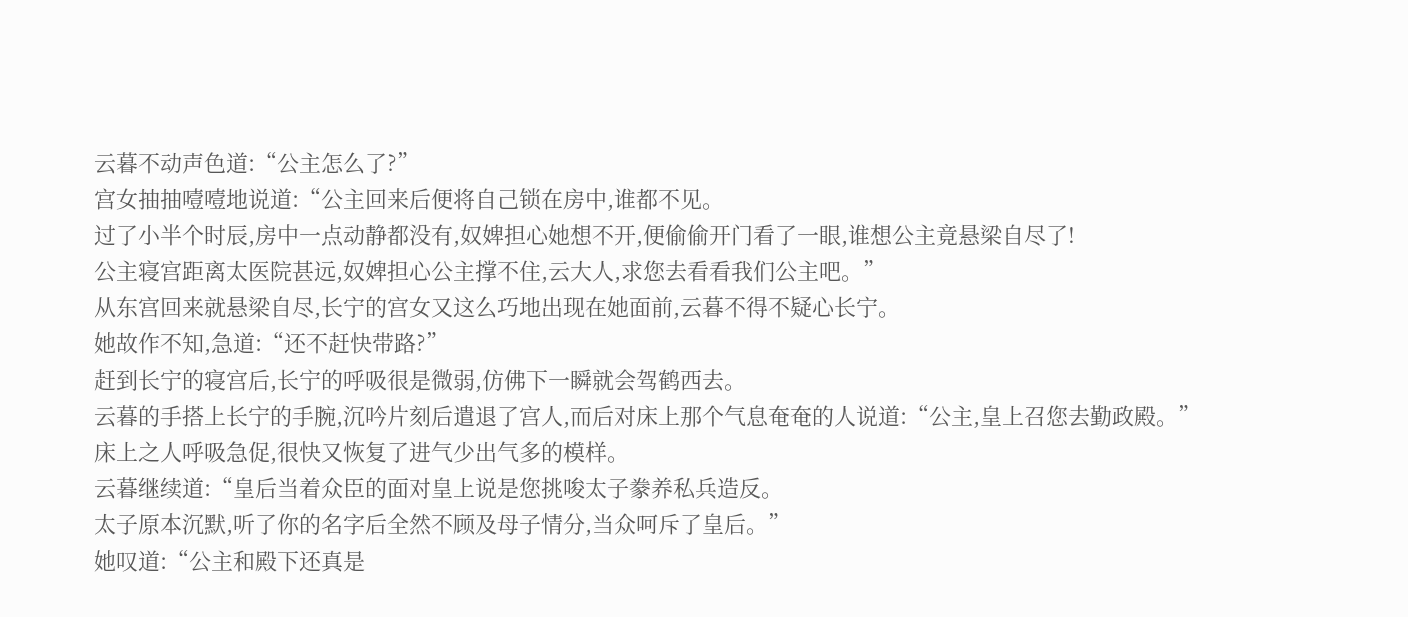云暮不动声色道:“公主怎么了?”
宫女抽抽噎噎地说道:“公主回来后便将自己锁在房中,谁都不见。
过了小半个时辰,房中一点动静都没有,奴婢担心她想不开,便偷偷开门看了一眼,谁想公主竟悬梁自尽了!
公主寝宫距离太医院甚远,奴婢担心公主撑不住,云大人,求您去看看我们公主吧。”
从东宫回来就悬梁自尽,长宁的宫女又这么巧地出现在她面前,云暮不得不疑心长宁。
她故作不知,急道:“还不赶快带路?”
赶到长宁的寝宫后,长宁的呼吸很是微弱,仿佛下一瞬就会驾鹤西去。
云暮的手搭上长宁的手腕,沉吟片刻后遣退了宫人,而后对床上那个气息奄奄的人说道:“公主,皇上召您去勤政殿。”
床上之人呼吸急促,很快又恢复了进气少出气多的模样。
云暮继续道:“皇后当着众臣的面对皇上说是您挑唆太子豢养私兵造反。
太子原本沉默,听了你的名字后全然不顾及母子情分,当众呵斥了皇后。”
她叹道:“公主和殿下还真是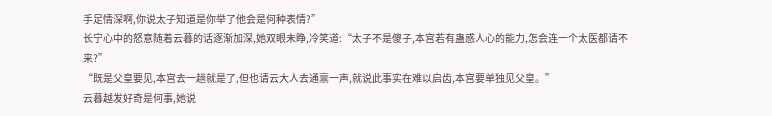手足情深啊,你说太子知道是你举了他会是何种表情?”
长宁心中的怒意随着云暮的话逐渐加深,她双眼未睁,冷笑道:“太子不是傻子,本宫若有蛊惑人心的能力,怎会连一个太医都请不来?”
“既是父皇要见,本宫去一趟就是了,但也请云大人去通禀一声,就说此事实在难以启齿,本宫要单独见父皇。”
云暮越发好奇是何事,她说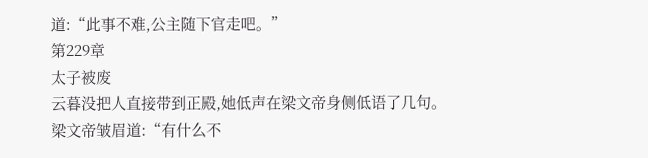道:“此事不难,公主随下官走吧。”
第229章
太子被废
云暮没把人直接带到正殿,她低声在梁文帝身侧低语了几句。
梁文帝皱眉道:“有什么不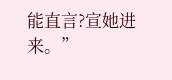能直言?宣她进来。”